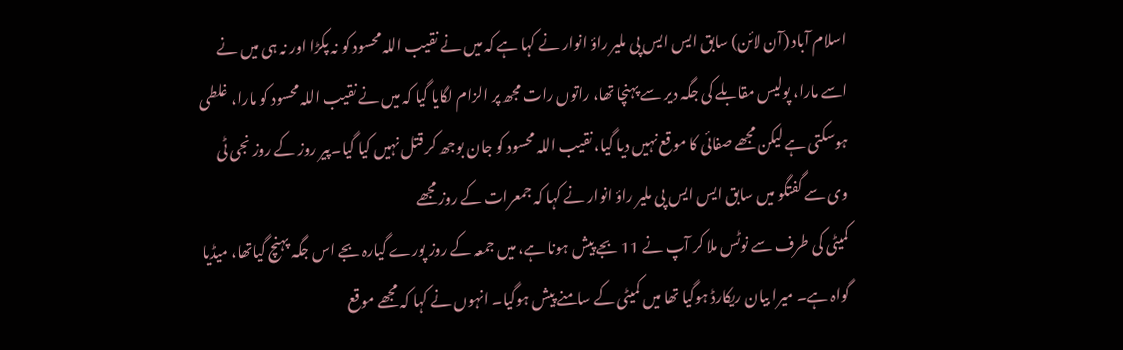اسلام آباد (آن لائن) سابق ایس ایس پی ملیر راؤ انوار نے کہا ہے کہ میں نے نقیب اللہ محسود کو نہ پکڑا اور نہ ہی میں نے اسے مارا، پولیس مقابلے کی جگہ دیر سے پہنچا تھا، راتوں رات مجھ پر الزام لگایا گیا کہ میں نے نقیب اللہ محسود کو مارا، غلطی ہوسکتی ہے لیکن مجھے صفائی کا موقع نہیں دیا گیا، نقیب اللہ محسود کو جان بوجھ کر قتل نہیں کیا گیا۔پیر روز کے روز نجی ٹی وی سے گفتگو میں سابق ایس ایس پی ملیر راؤ انوار نے کہا کہ جمعرات کے روز مجھے
کمیٹی کی طرف سے نوٹس ملا کر آپ نے 11 بجے پیش ہونا ہے، میں جمعہ کے روز پورے گیارہ بجے اس جگہ پہنچ گیاتھا، میڈیا گواہ ہے۔ میرا بیان ریکارڈ ہوگیا تھا میں کمیٹی کے سامنے پیش ہوگیا۔ انہوں نے کہا کہ مجھے موقع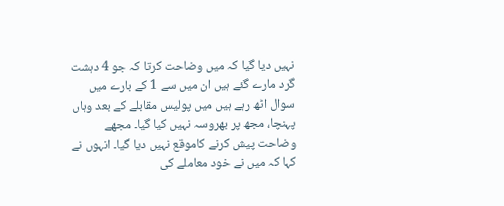نہیں دیا گیا کہ میں وضاحت کرتا کہ جو 4 دہشت گرد مارے گئے ہیں ان میں سے 1 کے بارے میں سوال اٹھ رہے ہیں میں پولیس مقابلے کے بعد وہاں پہنچا، مجھ پر بھروسہ نہیں کیا گیا۔ مجھے وضاحت پیش کرنے کاموقع نہیں دیا گیا۔ انہوں نے کہا کہ میں نے خود معاملے کی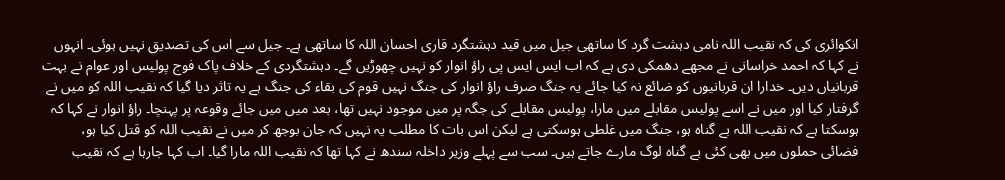انکوائری کی کہ نقیب اللہ نامی دہشت گرد کا ساتھی جیل میں قید دہشتگرد قاری احسان اللہ کا ساتھی ہے۔ جیل سے اس کی تصدیق نہیں ہوئی۔ انہوں نے کہا کہ احمد خراسانی نے مجھے دھمکی دی ہے کہ اب ایس ایس پی راؤ انوار کو نہیں چھوڑیں گے۔ دہشتگردی کے خلاف پاک فوج پولیس اور عوام نے بہت قربانیاں دیں۔ خدارا ان قربانیوں کو ضائع نہ کیا جائے یہ جنگ صرف راؤ انوار کی جنگ نہیں قوم کی بقاء کی جنگ ہے یہ تاثر دیا گیا کہ نقیب اللہ کو میں نے گرفتار کیا اور میں نے اسے پولیس مقابلے میں مارا، پولیس مقابلے کی جگہ پر میں موجود نہیں تھا، بعد میں میں جائے وقوعہ پر پہنچا۔ راؤ انوار نے کہا کہ ہوسکتا ہے کہ نقیب اللہ بے گناہ ہو، جنگ میں غلطی ہوسکتی ہے لیکن اس بات کا مطلب یہ نہیں کہ جان بوجھ کر میں نے نقیب اللہ کو قتل کیا ہو، فضائی حملوں میں بھی کئی بے گناہ لوگ مارے جاتے ہیں۔ سب سے پہلے وزیر داخلہ سندھ نے کہا تھا کہ نقیب اللہ مارا گیا۔ اب کہا جارہا ہے کہ نقیب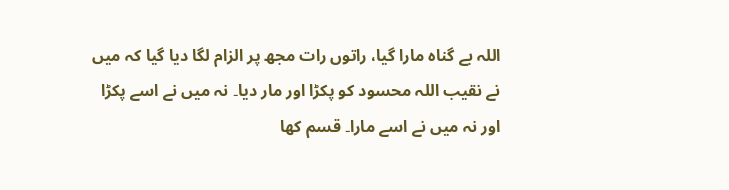اللہ بے گناہ مارا گیا، راتوں رات مجھ پر الزام لگا دیا گیا کہ میں نے نقیب اللہ محسود کو پکڑا اور مار دیا۔ نہ میں نے اسے پکڑا اور نہ میں نے اسے مارا۔ قسم کھا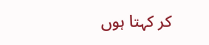کر کہتا ہوں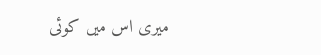میری اس میں کوئی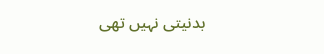بدنیتی نہیں تھی